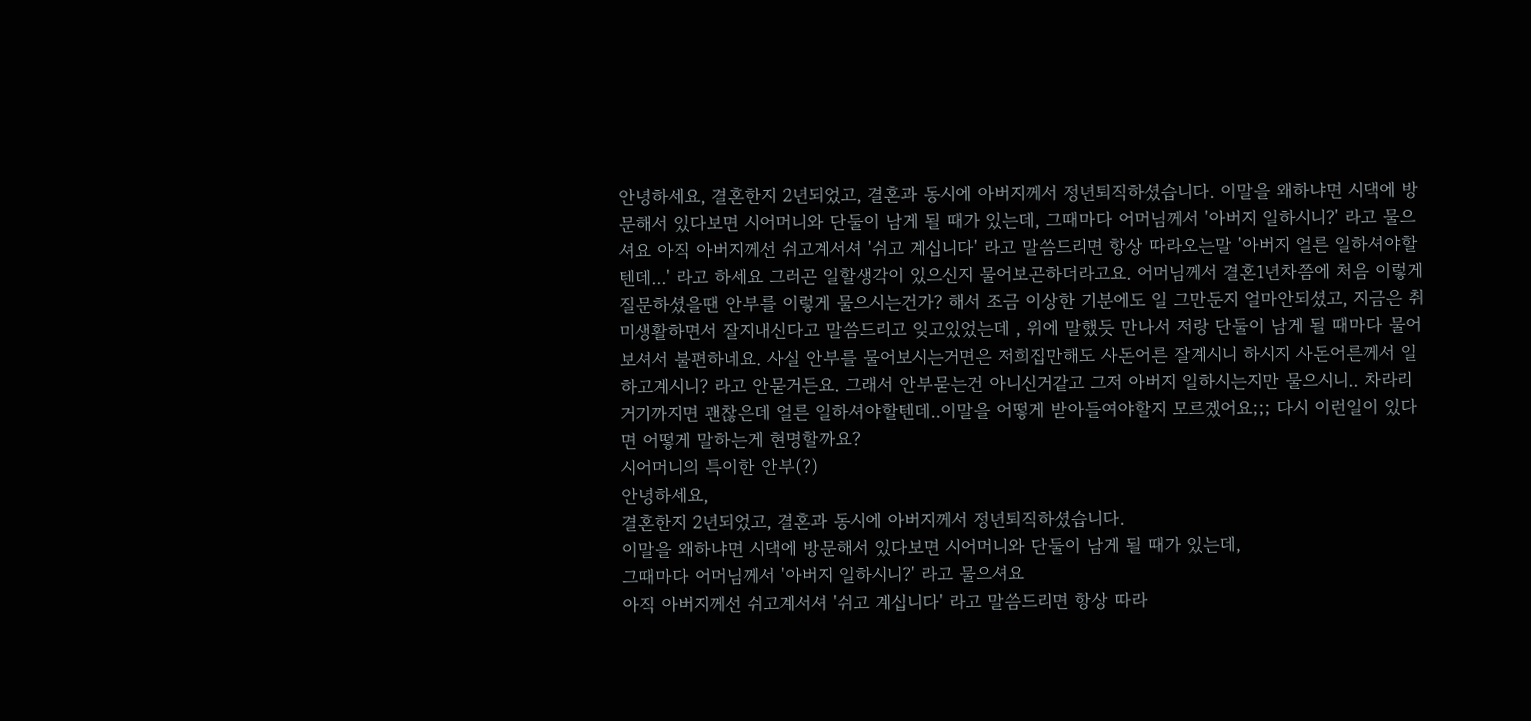안녕하세요, 결혼한지 2년되었고, 결혼과 동시에 아버지께서 정년퇴직하셨습니다. 이말을 왜하냐면 시댁에 방문해서 있다보면 시어머니와 단둘이 남게 될 때가 있는데, 그때마다 어머님께서 '아버지 일하시니?' 라고 물으셔요 아직 아버지께선 쉬고계서셔 '쉬고 계십니다' 라고 말씀드리면 항상 따라오는말 '아버지 얼른 일하셔야할텐데...' 라고 하세요 그러곤 일할생각이 있으신지 물어보곤하더라고요. 어머님께서 결혼1년차쯤에 처음 이렇게 질문하셨을땐 안부를 이렇게 물으시는건가? 해서 조금 이상한 기분에도 일 그만둔지 얼마안되셨고, 지금은 취미생활하면서 잘지내신다고 말씀드리고 잊고있었는데 , 위에 말했듯 만나서 저랑 단둘이 남게 될 때마다 물어보셔서 불편하네요. 사실 안부를 물어보시는거면은 저희집만해도 사돈어른 잘계시니 하시지 사돈어른께서 일하고계시니? 라고 안묻거든요. 그래서 안부묻는건 아니신거같고 그저 아버지 일하시는지만 물으시니.. 차라리 거기까지면 괜찮은데 얼른 일하셔야할텐데..이말을 어떻게 받아들여야할지 모르겠어요;;; 다시 이런일이 있다면 어떻게 말하는게 현명할까요?
시어머니의 특이한 안부(?)
안녕하세요,
결혼한지 2년되었고, 결혼과 동시에 아버지께서 정년퇴직하셨습니다.
이말을 왜하냐면 시댁에 방문해서 있다보면 시어머니와 단둘이 남게 될 때가 있는데,
그때마다 어머님께서 '아버지 일하시니?' 라고 물으셔요
아직 아버지께선 쉬고계서셔 '쉬고 계십니다' 라고 말씀드리면 항상 따라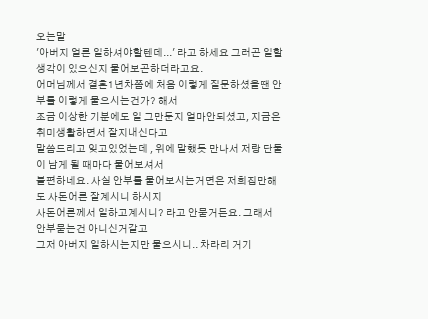오는말
'아버지 얼른 일하셔야할텐데...' 라고 하세요 그러곤 일할생각이 있으신지 물어보곤하더라고요.
어머님께서 결혼1년차쯤에 처음 이렇게 질문하셨을땐 안부를 이렇게 물으시는건가? 해서
조금 이상한 기분에도 일 그만둔지 얼마안되셨고, 지금은 취미생활하면서 잘지내신다고
말씀드리고 잊고있었는데 , 위에 말했듯 만나서 저랑 단둘이 남게 될 때마다 물어보셔서
불편하네요. 사실 안부를 물어보시는거면은 저희집만해도 사돈어른 잘계시니 하시지
사돈어른께서 일하고계시니? 라고 안묻거든요. 그래서 안부묻는건 아니신거같고
그저 아버지 일하시는지만 물으시니.. 차라리 거기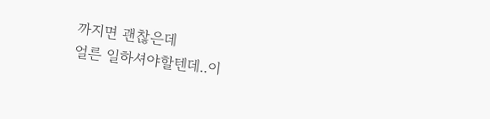까지면 괜찮은데
얼른 일하셔야할텐데..이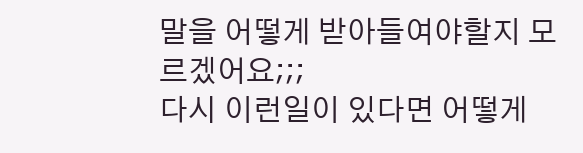말을 어떻게 받아들여야할지 모르겠어요;;;
다시 이런일이 있다면 어떻게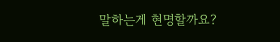말하는게 현명할까요?